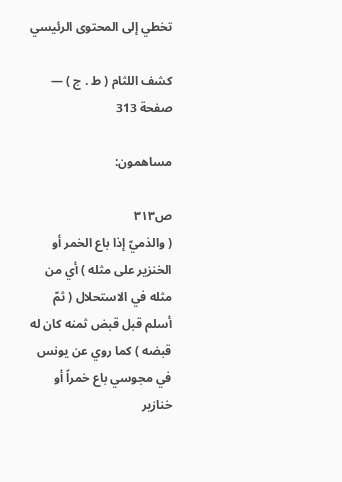تخطي إلى المحتوى الرئيسي

كشف اللثام ( ط . ج ) — صفحة 313

مساهمون:

ص٣١٣
( والذميّ إذا باع الخمر أو الخنزير على مثله ) أي من مثله في الاستحلال ( ثمّ أسلم قبل قبض ثمنه كان له قبضه ) كما روي عن يونس في مجوسي باع خمراً أو خنازير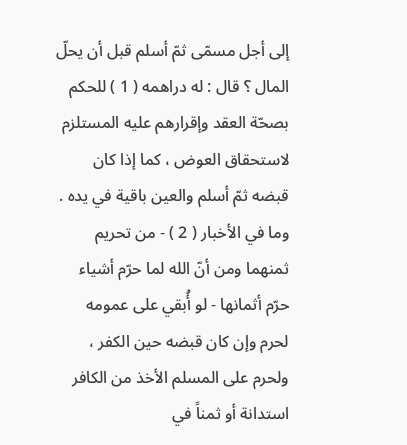إلى أجل مسمّى ثمّ أسلم قبل أن يحلّ المال ؟ قال : له دراهمه ( 1 ) للحكم بصحّة العقد وإقرارهم عليه المستلزم لاستحقاق العوض ، كما إذا كان قبضه ثمّ أسلم والعين باقية في يده . وما في الأخبار ( 2 ) - من تحريم ثمنهما ومن أنّ الله لما حرّم أشياء حرّم أثمانها - لو أُبقي على عمومه لحرم وإن كان قبضه حين الكفر ، ولحرم على المسلم الأخذ من الكافر استدانة أو ثمناً في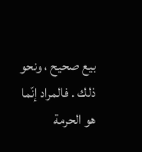بيع صحيح ، ونحو ذلك . فالمراد إنّما هو الحرمة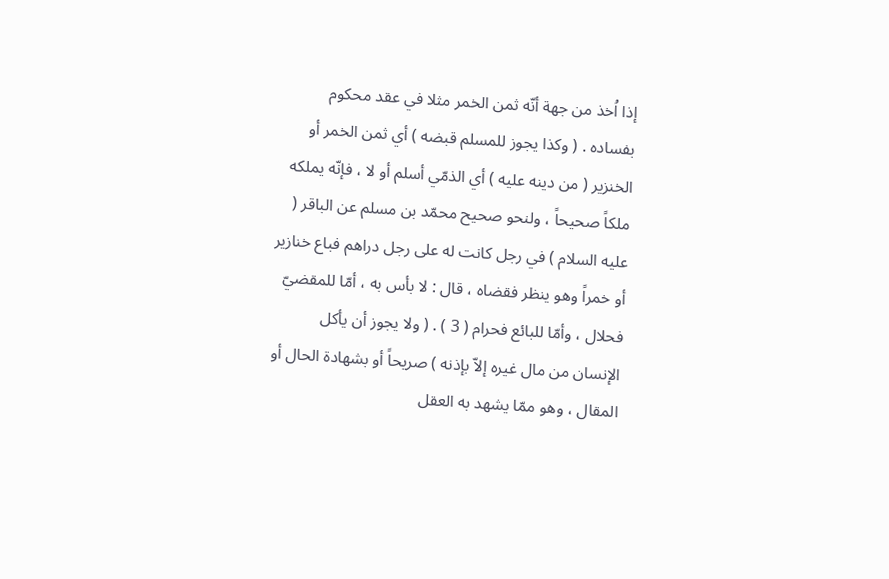إذا اُخذ من جهة أنّه ثمن الخمر مثلا في عقد محكوم بفساده . ( وكذا يجوز للمسلم قبضه ) أي ثمن الخمر أو الخنزير ( من دينه عليه ) أي الذمّي أسلم أو لا ، فإنّه يملكه ملكاً صحيحاً ، ولنحو صحيح محمّد بن مسلم عن الباقر ( عليه السلام ) في رجل كانت له على رجل دراهم فباع خنازير أو خمراً وهو ينظر فقضاه ، قال : لا بأس به ، أمّا للمقضيّ فحلال ، وأمّا للبائع فحرام ( 3 ) . ( ولا يجوز أن يأكل الإنسان من مال غيره إلاّ بإذنه ) صريحاً أو بشهادة الحال أو المقال ، وهو ممّا يشهد به العقل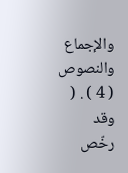والإجماع والنصوص ( 4 ) . ( وقد رخّص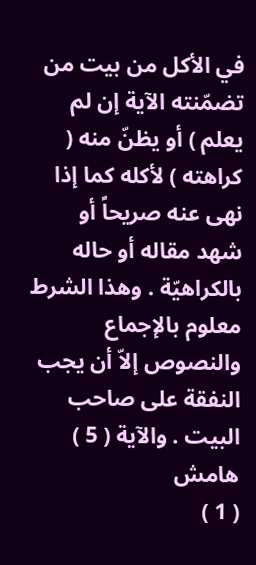في الأكل من بيت من تضمّنته الآية إن لم يعلم ) أو يظنّ منه ( كراهته ) لأكله كما إذا نهى عنه صريحاً أو شهد مقاله أو حاله بالكراهيّة . وهذا الشرط معلوم بالإجماع والنصوص إلاّ أن يجب النفقة على صاحب البيت . والآية ( 5 )
هامش
( 1 )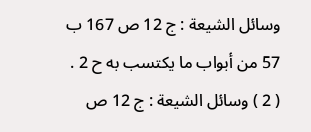وسائل الشيعة : ج 12 ص 167 ب 57 من أبواب ما يكتسب به ح 2 . ( 2 ) وسائل الشيعة : ج 12 ص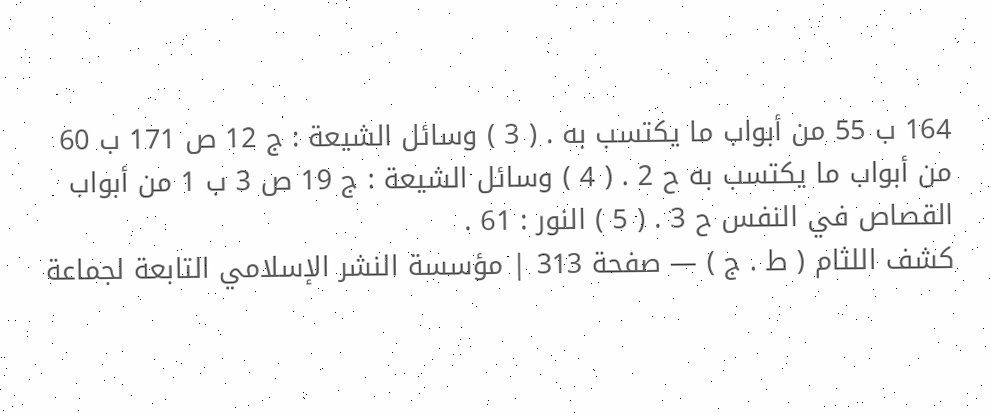164 ب 55 من أبواب ما يكتسب به . ( 3 ) وسائل الشيعة : ج 12 ص 171 ب 60 من أبواب ما يكتسب به ح 2 . ( 4 ) وسائل الشيعة : ج 19 ص 3 ب 1 من أبواب القصاص في النفس ح 3 . ( 5 ) النور : 61 .
كشف اللثام ( ط . ج ) — صفحة 313 | مؤسسة النشر الإسلامي التابعة لجماعة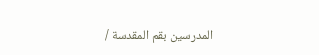المدرسين بقم المقدسة /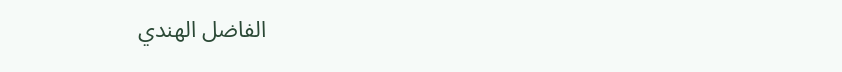الفاضل الهندي